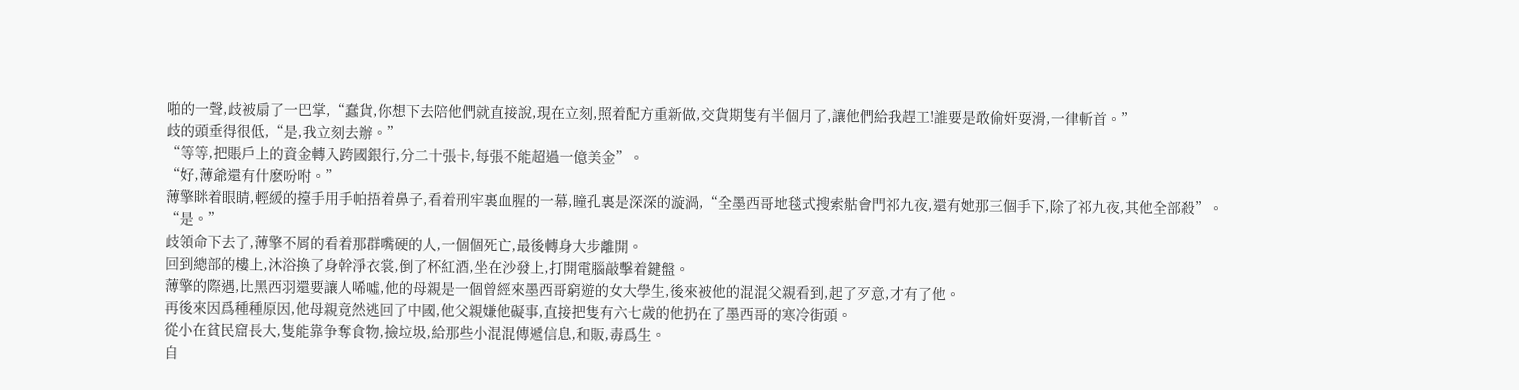啪的一聲,歧被扇了一巴掌,“蠢貨,你想下去陪他們就直接說,現在立刻,照着配方重新做,交貨期隻有半個月了,讓他們給我趕工!誰要是敢偷奸耍滑,一律斬首。”
歧的頭垂得很低,“是,我立刻去辦。”
“等等,把賬戶上的資金轉入跨國銀行,分二十張卡,每張不能超過一億美金”。
“好,薄爺還有什麽吩咐。”
薄擎眯着眼睛,輕緩的擡手用手帕捂着鼻子,看着刑牢裏血腥的一幕,瞳孔裏是深深的漩渦,“全墨西哥地毯式搜索骷會門祁九夜,還有她那三個手下,除了祁九夜,其他全部殺”。
“是。”
歧領命下去了,薄擎不屑的看着那群嘴硬的人,一個個死亡,最後轉身大步離開。
回到總部的樓上,沐浴換了身幹淨衣裳,倒了杯紅酒,坐在沙發上,打開電腦敲擊着鍵盤。
薄擎的際遇,比黑西羽還要讓人唏噓,他的母親是一個曾經來墨西哥窮遊的女大學生,後來被他的混混父親看到,起了歹意,才有了他。
再後來因爲種種原因,他母親竟然逃回了中國,他父親嫌他礙事,直接把隻有六七歲的他扔在了墨西哥的寒冷街頭。
從小在貧民窟長大,隻能靠争奪食物,撿垃圾,給那些小混混傳遞信息,和販,毒爲生。
自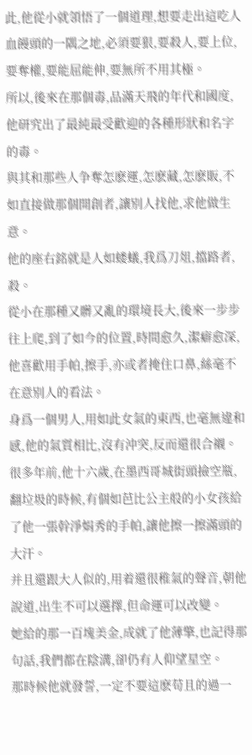此,他從小就領悟了一個道理,想要走出這吃人血饅頭的一隅之地,必須要狠,要殺人,要上位,要奪權,要能屈能伸,要無所不用其極。
所以,後來在那個毒,品滿天飛的年代和國度,他研究出了最純最受歡迎的各種形狀和名字的毒。
與其和那些人争奪怎麽運,怎麽藏,怎麽販,不如直接做那個開創者,讓别人找他,求他做生意。
他的座右銘就是人如蝼蟻,我爲刀俎,擋路者,殺。
從小在那種又髒又亂的環境長大,後來一步步往上爬,到了如今的位置,時間愈久,潔癖愈深,他喜歡用手帕,擦手,亦或者掩住口鼻,絲毫不在意别人的看法。
身爲一個男人,用如此女氣的東西,也毫無違和感,他的氣質相比,沒有沖突,反而還很合襯。
很多年前,他十六歲,在墨西哥城街頭撿空瓶,翻垃圾的時候,有個如芭比公主般的小女孩給了他一張幹淨娟秀的手帕,讓他擦一擦滿頭的大汗。
并且還跟大人似的,用着還很稚氣的聲音,朝他說道,出生不可以選擇,但命運可以改變。
她給的那一百塊美金,成就了他薄擎,也記得那句話,我們都在陰溝,卻仍有人仰望星空。
那時候他就發誓,一定不要這麽苟且的過一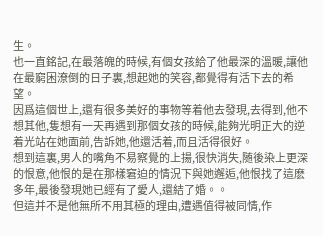生。
也一直銘記,在最落魄的時候,有個女孩給了他最深的溫暖,讓他在最窮困潦倒的日子裏,想起她的笑容,都覺得有活下去的希望。
因爲這個世上,還有很多美好的事物等着他去發現,去得到,他不想其他,隻想有一天再遇到那個女孩的時候,能夠光明正大的逆着光站在她面前,告訴她,他還活着,而且活得很好。
想到這裏,男人的嘴角不易察覺的上揚,很快消失,随後染上更深的恨意,他恨的是在那樣窘迫的情況下與她邂逅,他恨找了這麽多年,最後發現她已經有了愛人,還結了婚。。
但這并不是他無所不用其極的理由,遭遇值得被同情,作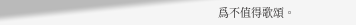爲不值得歌頌。